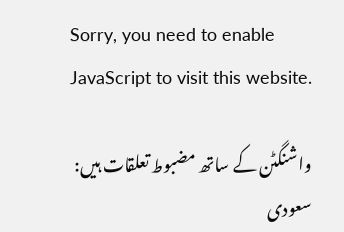Sorry, you need to enable JavaScript to visit this website.

واشنگٹن کے ساتھ مضبوط تعلقات ہیں: سعودی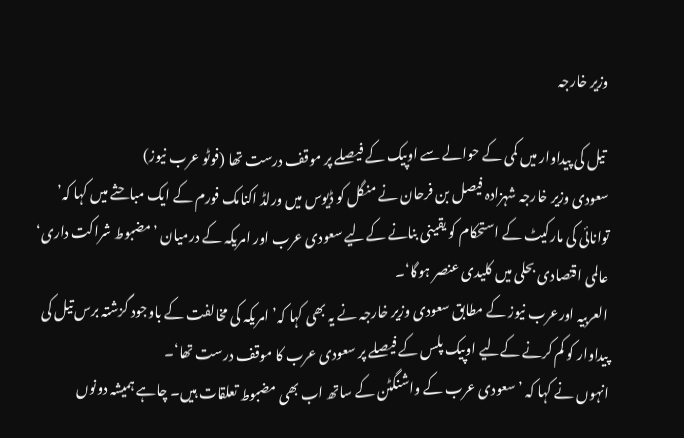وزیر خارجہ

 تیل کی پیداوار میں کمی کے حوالے سے اوپیک کے فیصلے پر موقف درست تھا (فوٹو عرب نیوز)
سعودی وزیر خارجہ شہزادہ فیصل بن فرحان نے منگل کو ڈیوس میں ورلڈ اکنامک فورم کے ایک مباحثے میں کہا کہ’ توانائی کی مارکیٹ کے استحکام کو یقینی بنانے کےلیے سعودی عرب اور امریکہ کے درمیان ’مضبوط شراکت داری‘ عالمی اقتصادی بحلی میں کلیدی عنصر ہوگا‘۔
العربیہ اورعرب نیوز کے مطابق سعودی وزیر خارجہ نے یہ بھی کہا کہ’امریکہ کی مخالفت کے باوجود گزشتہ برس تیل کی پیداوار کو کم کرنے کےلیے اوپیک پلس کے فیصلے پر سعودی عرب کا موقف درست تھا‘۔
انہوں نے کہا کہ ’ سعودی عرب کے واشنگٹن کے ساتھ اب بھی مضبوط تعلقات ہیں۔ چاہے ہمیشہ دونوں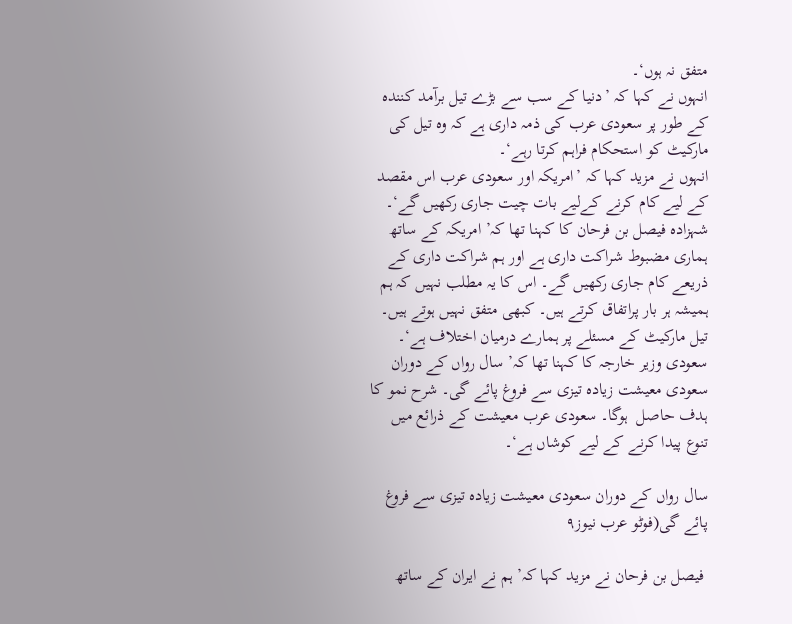متفق نہ ہوں‘۔
انہوں نے کہا کہ ’دنیا کے سب سے بڑے تیل برآمد کنندہ کے طور پر سعودی عرب کی ذمہ داری ہے کہ وہ تیل کی مارکیٹ کو استحکام فراہم کرتا رہے‘۔
انہوں نے مزید کہا کہ ’امریکہ اور سعودی عرب اس مقصد کے لیے کام کرنے کےلیے بات چیت جاری رکھیں گے‘۔
شہزادہ فیصل بن فرحان کا کہنا تھا کہ’ امریکہ کے ساتھ ہماری مضبوط شراکت داری ہے اور ہم شراکت داری کے ذریعے کام جاری رکھیں گے۔ اس کا یہ مطلب نہیں کہ ہم ہمیشہ ہر بار پراتفاق کرتے ہیں۔ کبھی متفق نہیں ہوتے ہیں۔ تیل مارکیٹ کے مسئلے پر ہمارے درمیان اختلاف ہے‘۔
سعودی وزیر خارجہ کا کہنا تھا کہ’ سال رواں کے دوران سعودی معیشت زیادہ تیزی سے فروغ پائے گی۔ شرح نمو کا ہدف حاصل  ہوگا۔ سعودی عرب معیشت کے ذرائع میں تنوع پیدا کرنے کے لیے کوشاں ہے‘۔

سال رواں کے دوران سعودی معیشت زیادہ تیزی سے فروغ پائے گی(فوٹو عرب نیوز۹

 فیصل بن فرحان نے مزید کہا کہ’ ہم نے ایران کے ساتھ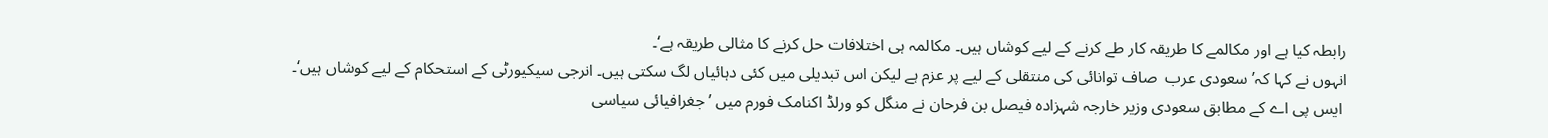رابطہ کیا ہے اور مکالمے کا طریقہ کار طے کرنے کے لیے کوشاں ہیں۔ مکالمہ ہی اختلافات حل کرنے کا مثالی طریقہ ہے‘۔
انہوں نے کہا کہ’ سعودی عرب  صاف توانائی کی منتقلی کے لیے پر عزم ہے لیکن اس تبدیلی میں کئی دہائیاں لگ سکتی ہیں۔ انرجی سیکیورٹی کے استحکام کے لیے کوشاں ہیں‘۔
 ایس پی اے کے مطابق سعودی وزیر خارجہ شہزادہ فیصل بن فرحان نے منگل کو ورلڈ اکنامک فورم میں ’جغرافیائی سیاسی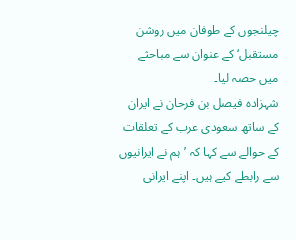چیلنجوں کے طوفان میں روشن مستقبل‘ کے عنوان سے مباحثے میں حصہ لیا۔
شہزادہ فیصل بن فرحان نے ایران کے ساتھ سعودی عرب کے تعلقات کے حوالے سے کہا کہ ’ہم نے ایرانیوں سے رابطے کیے ہیں۔ اپنے ایرانی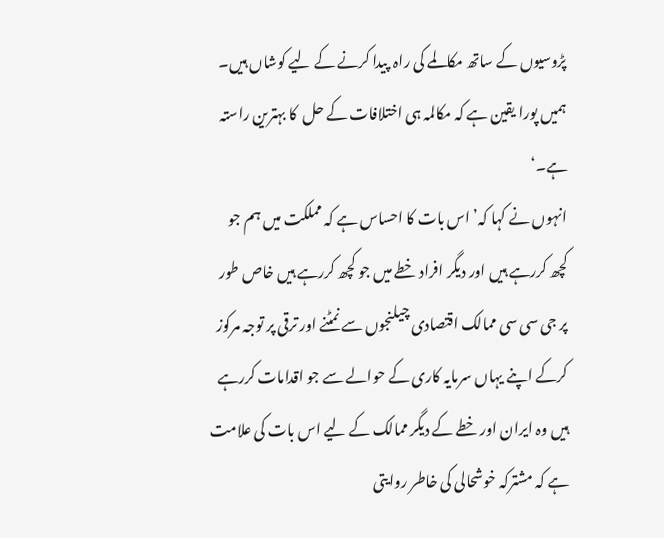پڑوسیوں کے ساتھ مکالمے کی راہ  پیدا کرنے کے لیے کوشاں ہیں۔ ہمیں پورا یقین ہے کہ مکالمہ ہی اختلافات کے حل  کا بہترین راستہ ہے۔‘
انہوں نے کہا کہ’ اس بات کا احساس ہے کہ مملکت میں ہم جو کچھ کررہے ہیں اور دیگر افراد خطے میں جو کچھ کررہے ہیں خاص طور پر جی سی سی ممالک اقتصادی چیلنجوں سے نمٹنے اور ترقی پر توجہ مرکوز کرکے اپنے یہاں سرمایہ کاری کے حوالے سے جو اقدامات کررہے ہیں وہ ایران اور خطے کے دیگر ممالک کے لیے اس بات کی علامت ہے کہ مشترکہ خوشحالی کی خاطر روایتی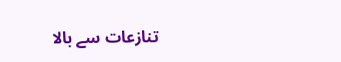تنازعات سے بالا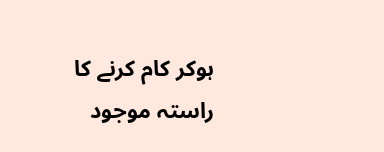ہوکر کام کرنے کا راستہ موجود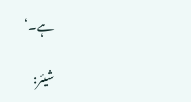ہے۔‘

شیئر: